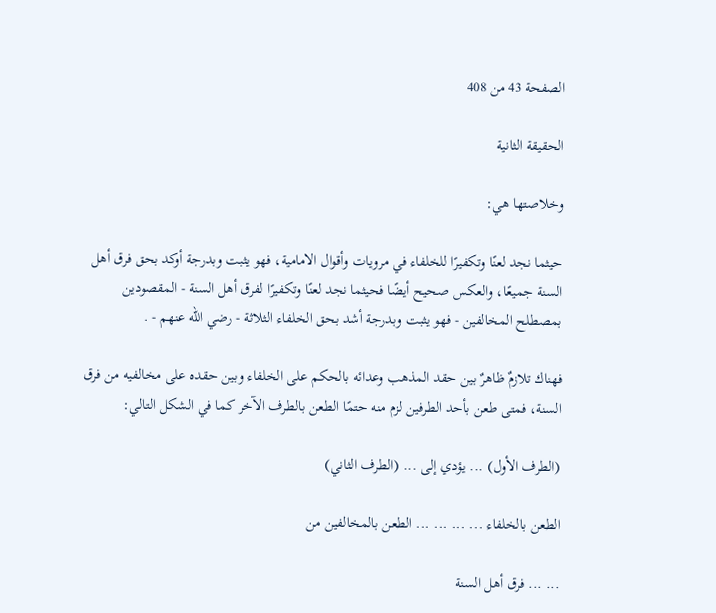الصفحة 43 من 408

الحقيقة الثانية

وخلاصتها هي:

حيثما نجد لعنًا وتكفيرًا للخلفاء في مرويات وأقوال الامامية، فهو يثبت وبدرجة أوكد بحق فرق أهل السنة جميعًا، والعكس صحيح أيضًا فحيثما نجد لعنًا وتكفيرًا لفرق أهل السنة - المقصودين بمصطلح المخالفين - فهو يثبت وبدرجة أشد بحق الخلفاء الثلاثة - رضي الله عنهم - .

فهناك تلازمٌ ظاهرٌ بين حقد المذهب وعدائه بالحكم على الخلفاء وبين حقده على مخالفيه من فرق السنة، فمتى طعن بأحد الطرفين لزم منه حتمًا الطعن بالطرف الآخر كما في الشكل التالي:

(الطرف الأول) ... يؤدي إلى ... (الطرف الثاني)

الطعن بالخلفاء ... ... ... ... الطعن بالمخالفين من

... ... فرق أهل السنة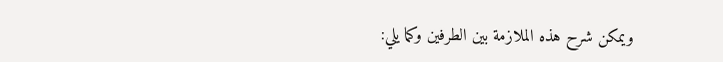ويمكن شرح هذه الملازمة بين الطرفين وكما يلي: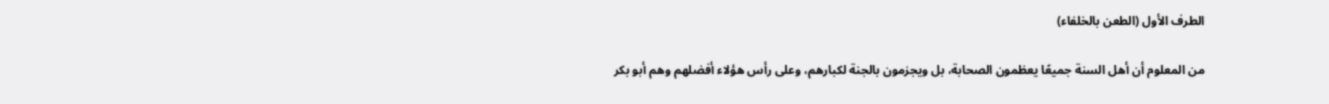الطرف الأول (الطعن بالخلفاء)

من المعلوم أن أهل السنة جميعًا يعظمون الصحابة، بل ويجزمون بالجنة لكبارهم، وعلى رأس هؤلاء أفضلهم وهم أبو بكر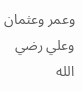وعمر وعثمان وعلي رضي الله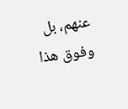عنهم، بل وفوق هذا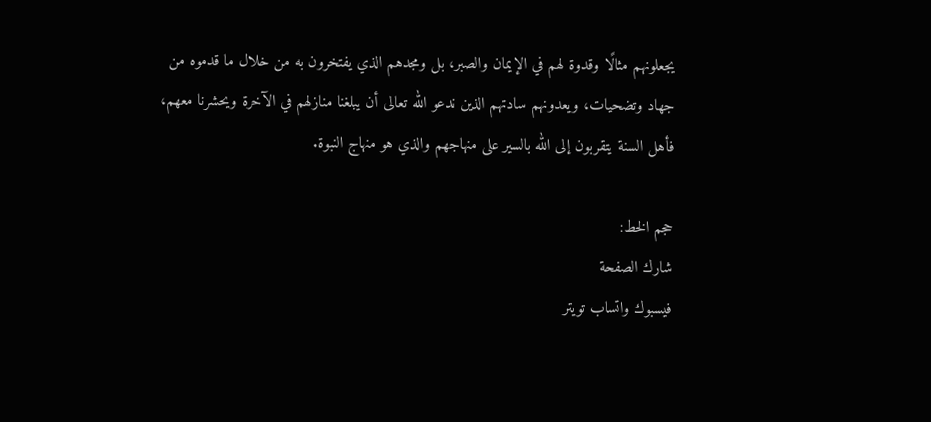يجعلونهم مثالًا وقدوة لهم في الإيمان والصبر، بل ومجدهم الذي يفتخرون به من خلال ما قدموه من جهاد وتضحيات، ويعدونهم سادتهم الذين ندعو الله تعالى أن يبلغنا منازلهم في الآخرة ويحشرنا معهم، فأهل السنة يتقربون إلى الله بالسير على منهاجهم والذي هو منهاج النبوة.

حجم الخط:
شارك الصفحة
فيسبوك واتساب تويتر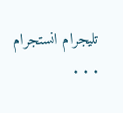تليجرام انستجرام
. . .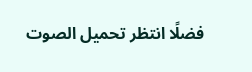فضلًا انتظر تحميل الصوت